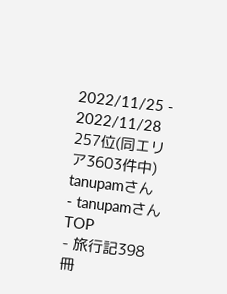2022/11/25 - 2022/11/28
257位(同エリア3603件中)
tanupamさん
- tanupamさんTOP
- 旅行記398冊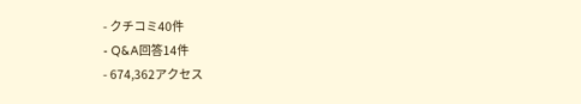- クチコミ40件
- Q&A回答14件
- 674,362アクセス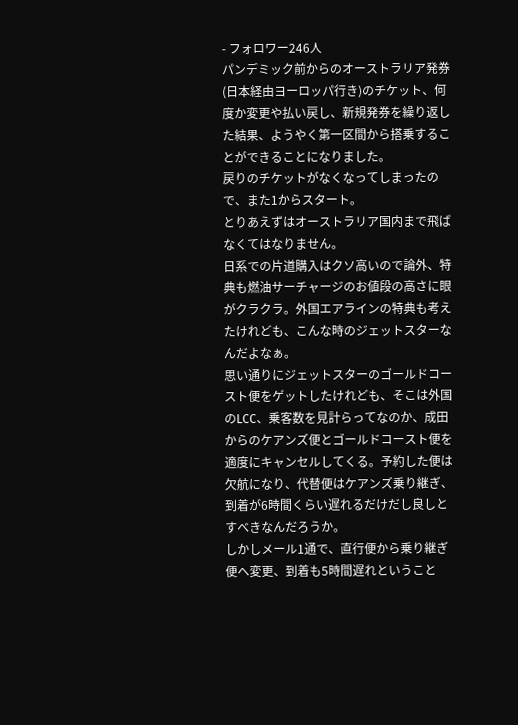- フォロワー246人
パンデミック前からのオーストラリア発券(日本経由ヨーロッパ行き)のチケット、何度か変更や払い戻し、新規発券を繰り返した結果、ようやく第一区間から搭乗することができることになりました。
戻りのチケットがなくなってしまったので、また1からスタート。
とりあえずはオーストラリア国内まで飛ばなくてはなりません。
日系での片道購入はクソ高いので論外、特典も燃油サーチャージのお値段の高さに眼がクラクラ。外国エアラインの特典も考えたけれども、こんな時のジェットスターなんだよなぁ。
思い通りにジェットスターのゴールドコースト便をゲットしたけれども、そこは外国のLCC、乗客数を見計らってなのか、成田からのケアンズ便とゴールドコースト便を適度にキャンセルしてくる。予約した便は欠航になり、代替便はケアンズ乗り継ぎ、到着が6時間くらい遅れるだけだし良しとすべきなんだろうか。
しかしメール1通で、直行便から乗り継ぎ便へ変更、到着も5時間遅れということ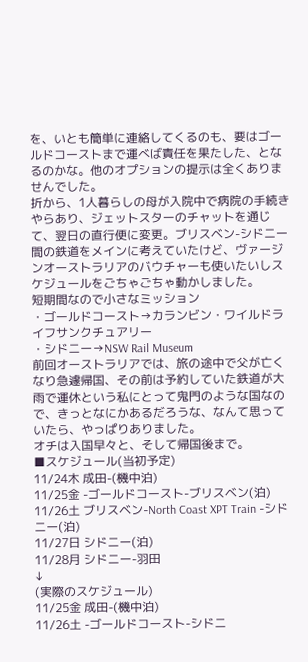を、いとも簡単に連絡してくるのも、要はゴールドコーストまで運べば責任を果たした、となるのかな。他のオプションの提示は全くありませんでした。
折から、1人暮らしの母が入院中で病院の手続きやらあり、ジェットスターのチャットを通じて、翌日の直行便に変更。ブリスベン-シドニー間の鉄道をメインに考えていたけど、ヴァージンオーストラリアのバウチャーも使いたいしスケジュールをごちゃごちゃ動かしました。
短期間なので小さなミッション
・ゴールドコースト→カランビン・ワイルドライフサンクチュアリー
・シドニー→NSW Rail Museum
前回オーストラリアでは、旅の途中で父が亡くなり急遽帰国、その前は予約していた鉄道が大雨で運休という私にとって鬼門のような国なので、きっとなにかあるだろうな、なんて思っていたら、やっぱりありました。
オチは入国早々と、そして帰国後まで。
■スケジュール(当初予定)
11/24木 成田-(機中泊)
11/25金 -ゴールドコースト-ブリスベン(泊)
11/26土 ブリスベン-North Coast XPT Train -シドニー(泊)
11/27日 シドニー(泊)
11/28月 シドニー-羽田
↓
(実際のスケジュール)
11/25金 成田-(機中泊)
11/26土 -ゴールドコースト-シドニ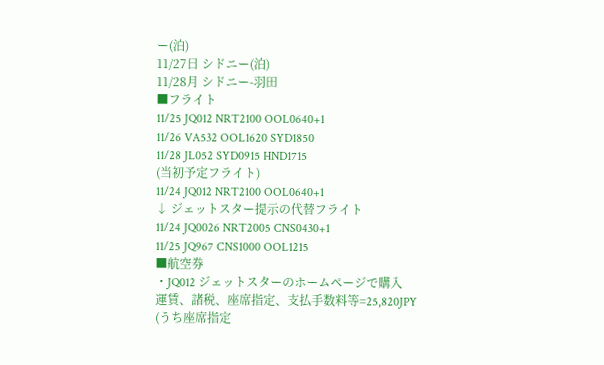ー(泊)
11/27日 シドニー(泊)
11/28月 シドニー-羽田
■フライト
11/25 JQ012 NRT2100 OOL0640+1
11/26 VA532 OOL1620 SYD1850
11/28 JL052 SYD0915 HND1715
(当初予定フライト)
11/24 JQ012 NRT2100 OOL0640+1
↓ ジェットスター提示の代替フライト
11/24 JQ0026 NRT2005 CNS0430+1
11/25 JQ967 CNS1000 OOL1215
■航空券
・JQ012 ジェットスターのホームページで購入
運賃、諸税、座席指定、支払手数料等=25,820JPY
(うち座席指定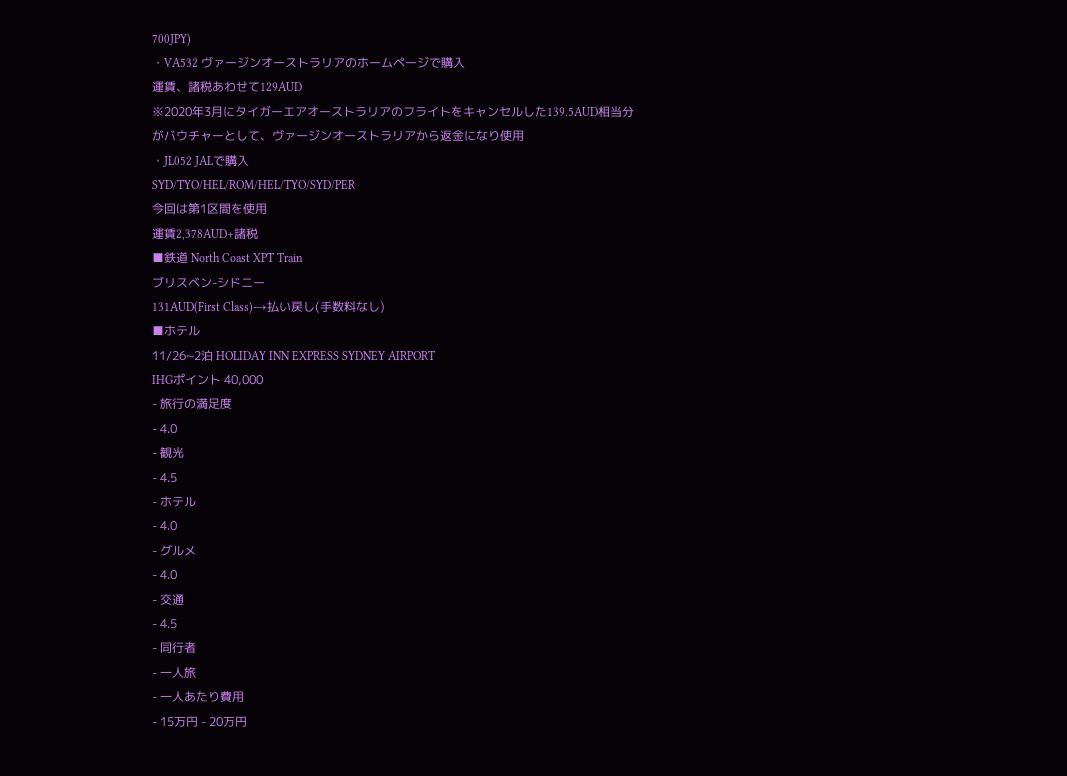700JPY)
・VA532 ヴァージンオーストラリアのホームページで購入
運賃、諸税あわせて129AUD
※2020年3月にタイガーエアオーストラリアのフライトをキャンセルした139.5AUD相当分がバウチャーとして、ヴァージンオーストラリアから返金になり使用
・JL052 JALで購入
SYD/TYO/HEL/ROM/HEL/TYO/SYD/PER
今回は第1区間を使用
運賃2,378AUD+諸税
■鉄道 North Coast XPT Train
ブリスベン-シドニー
131AUD(First Class)→払い戻し(手数料なし)
■ホテル
11/26~2泊 HOLIDAY INN EXPRESS SYDNEY AIRPORT
IHGポイント 40,000
- 旅行の満足度
- 4.0
- 観光
- 4.5
- ホテル
- 4.0
- グルメ
- 4.0
- 交通
- 4.5
- 同行者
- 一人旅
- 一人あたり費用
- 15万円 - 20万円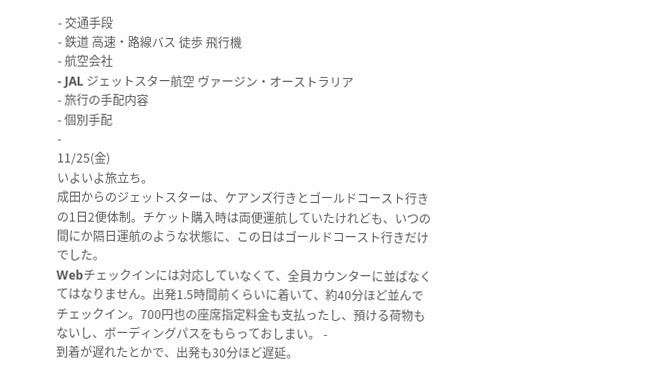- 交通手段
- 鉄道 高速・路線バス 徒歩 飛行機
- 航空会社
- JAL ジェットスター航空 ヴァージン・オーストラリア
- 旅行の手配内容
- 個別手配
-
11/25(金)
いよいよ旅立ち。
成田からのジェットスターは、ケアンズ行きとゴールドコースト行きの1日2便体制。チケット購入時は両便運航していたけれども、いつの間にか隔日運航のような状態に、この日はゴールドコースト行きだけでした。
Webチェックインには対応していなくて、全員カウンターに並ばなくてはなりません。出発1.5時間前くらいに着いて、約40分ほど並んでチェックイン。700円也の座席指定料金も支払ったし、預ける荷物もないし、ボーディングパスをもらっておしまい。 -
到着が遅れたとかで、出発も30分ほど遅延。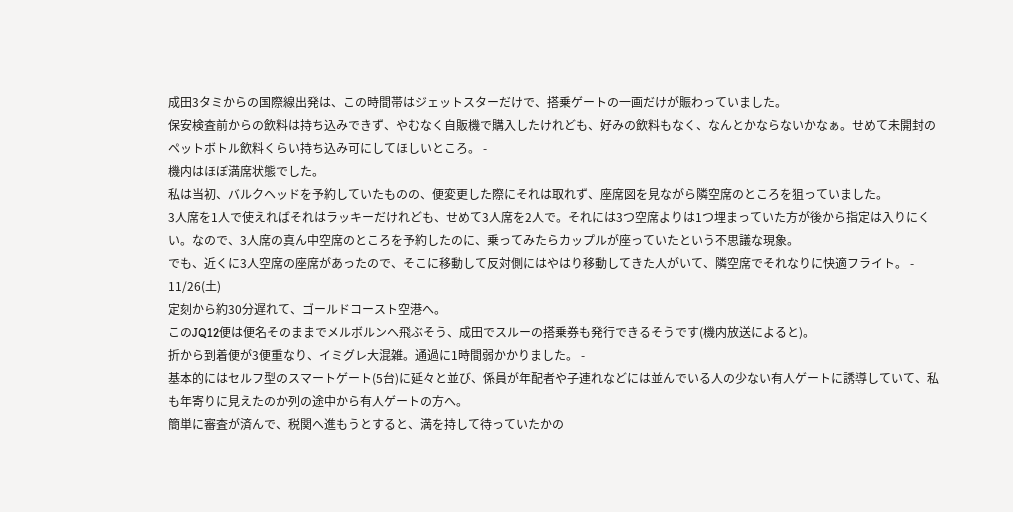成田3タミからの国際線出発は、この時間帯はジェットスターだけで、搭乗ゲートの一画だけが賑わっていました。
保安検査前からの飲料は持ち込みできず、やむなく自販機で購入したけれども、好みの飲料もなく、なんとかならないかなぁ。せめて未開封のペットボトル飲料くらい持ち込み可にしてほしいところ。 -
機内はほぼ満席状態でした。
私は当初、バルクヘッドを予約していたものの、便変更した際にそれは取れず、座席図を見ながら隣空席のところを狙っていました。
3人席を1人で使えればそれはラッキーだけれども、せめて3人席を2人で。それには3つ空席よりは1つ埋まっていた方が後から指定は入りにくい。なので、3人席の真ん中空席のところを予約したのに、乗ってみたらカップルが座っていたという不思議な現象。
でも、近くに3人空席の座席があったので、そこに移動して反対側にはやはり移動してきた人がいて、隣空席でそれなりに快適フライト。 -
11/26(土)
定刻から約30分遅れて、ゴールドコースト空港へ。
このJQ12便は便名そのままでメルボルンへ飛ぶそう、成田でスルーの搭乗券も発行できるそうです(機内放送によると)。
折から到着便が3便重なり、イミグレ大混雑。通過に1時間弱かかりました。 -
基本的にはセルフ型のスマートゲート(5台)に延々と並び、係員が年配者や子連れなどには並んでいる人の少ない有人ゲートに誘導していて、私も年寄りに見えたのか列の途中から有人ゲートの方へ。
簡単に審査が済んで、税関へ進もうとすると、満を持して待っていたかの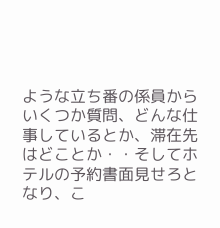ような立ち番の係員からいくつか質問、どんな仕事しているとか、滞在先はどことか・・そしてホテルの予約書面見せろとなり、こ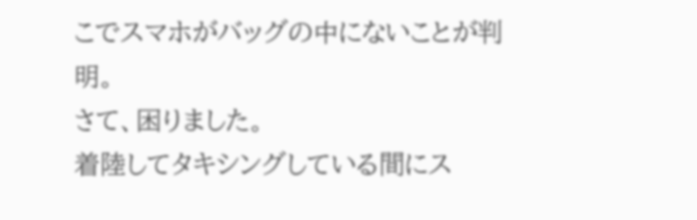こでスマホがバッグの中にないことが判明。
さて、困りました。
着陸してタキシングしている間にス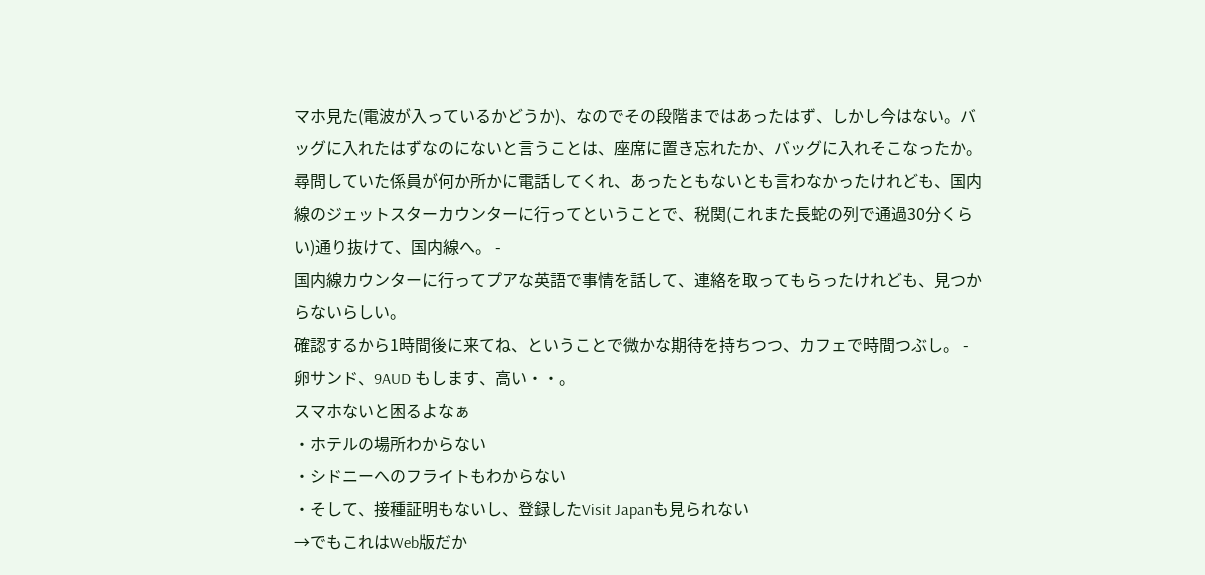マホ見た(電波が入っているかどうか)、なのでその段階まではあったはず、しかし今はない。バッグに入れたはずなのにないと言うことは、座席に置き忘れたか、バッグに入れそこなったか。
尋問していた係員が何か所かに電話してくれ、あったともないとも言わなかったけれども、国内線のジェットスターカウンターに行ってということで、税関(これまた長蛇の列で通過30分くらい)通り抜けて、国内線へ。 -
国内線カウンターに行ってプアな英語で事情を話して、連絡を取ってもらったけれども、見つからないらしい。
確認するから1時間後に来てね、ということで微かな期待を持ちつつ、カフェで時間つぶし。 -
卵サンド、9AUD もします、高い・・。
スマホないと困るよなぁ
・ホテルの場所わからない
・シドニーへのフライトもわからない
・そして、接種証明もないし、登録したVisit Japanも見られない
→でもこれはWeb版だか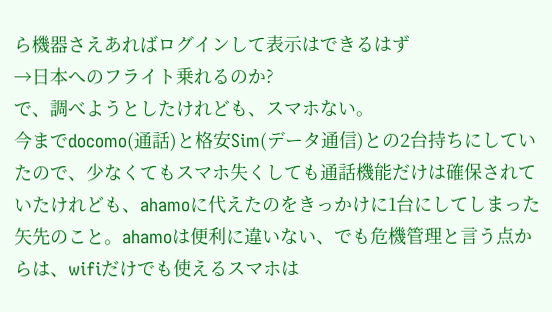ら機器さえあればログインして表示はできるはず
→日本へのフライト乗れるのか?
で、調べようとしたけれども、スマホない。
今までdocomo(通話)と格安Sim(データ通信)との2台持ちにしていたので、少なくてもスマホ失くしても通話機能だけは確保されていたけれども、ahamoに代えたのをきっかけに1台にしてしまった矢先のこと。ahamoは便利に違いない、でも危機管理と言う点からは、wifiだけでも使えるスマホは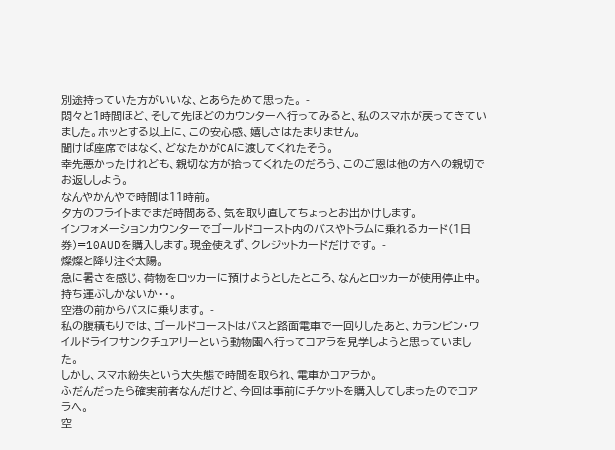別途持っていた方がいいな、とあらためて思った。 -
悶々と1時間ほど、そして先ほどのカウンターへ行ってみると、私のスマホが戻ってきていました。ホッとする以上に、この安心感、嬉しさはたまりません。
聞けば座席ではなく、どなたかがCAに渡してくれたそう。
幸先悪かったけれども、親切な方が拾ってくれたのだろう、このご恩は他の方への親切でお返ししよう。
なんやかんやで時間は11時前。
夕方のフライトまでまだ時間ある、気を取り直してちょっとお出かけします。
インフォメーションカウンターでゴールドコースト内のバスやトラムに乗れるカード(1日券)=10AUDを購入します。現金使えず、クレジットカードだけです。 -
燦燦と降り注ぐ太陽。
急に暑さを感じ、荷物をロッカーに預けようとしたところ、なんとロッカーが使用停止中。持ち運ぶしかないか・・。
空港の前からバスに乗ります。 -
私の腹積もりでは、ゴールドコーストはバスと路面電車で一回りしたあと、カランビン・ワイルドライフサンクチュアリーという動物園へ行ってコアラを見学しようと思っていました。
しかし、スマホ紛失という大失態で時間を取られ、電車かコアラか。
ふだんだったら確実前者なんだけど、今回は事前にチケットを購入してしまったのでコアラへ。
空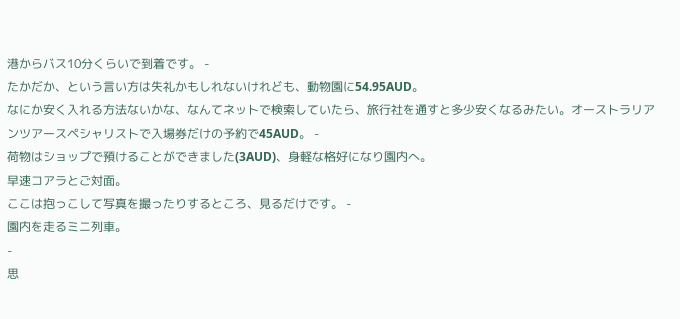港からバス10分くらいで到着です。 -
たかだか、という言い方は失礼かもしれないけれども、動物園に54.95AUD。
なにか安く入れる方法ないかな、なんてネットで検索していたら、旅行社を通すと多少安くなるみたい。オーストラリアンツアースペシャリストで入場券だけの予約で45AUD。 -
荷物はショップで預けることができました(3AUD)、身軽な格好になり園内へ。
早速コアラとご対面。
ここは抱っこして写真を撮ったりするところ、見るだけです。 -
園内を走るミニ列車。
-
思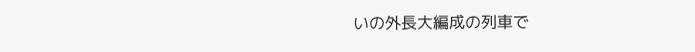いの外長大編成の列車で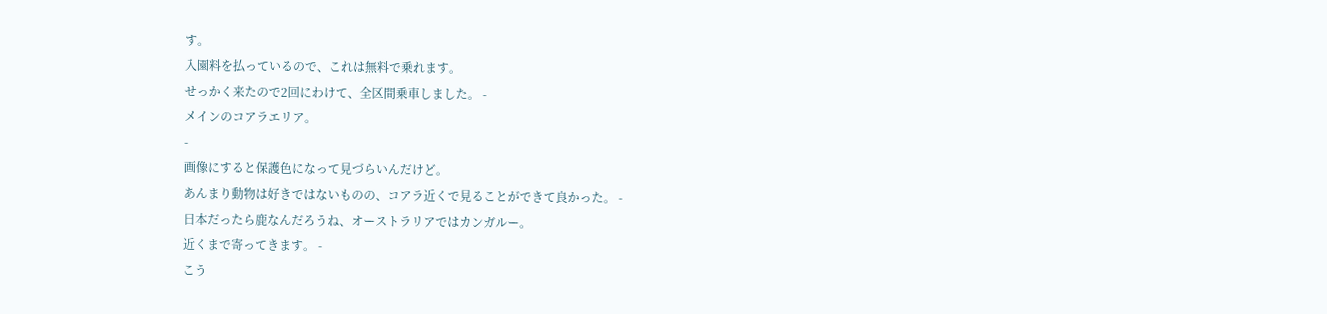す。
入園料を払っているので、これは無料で乗れます。
せっかく来たので2回にわけて、全区間乗車しました。 -
メインのコアラエリア。
-
画像にすると保護色になって見づらいんだけど。
あんまり動物は好きではないものの、コアラ近くで見ることができて良かった。 -
日本だったら鹿なんだろうね、オーストラリアではカンガルー。
近くまで寄ってきます。 -
こう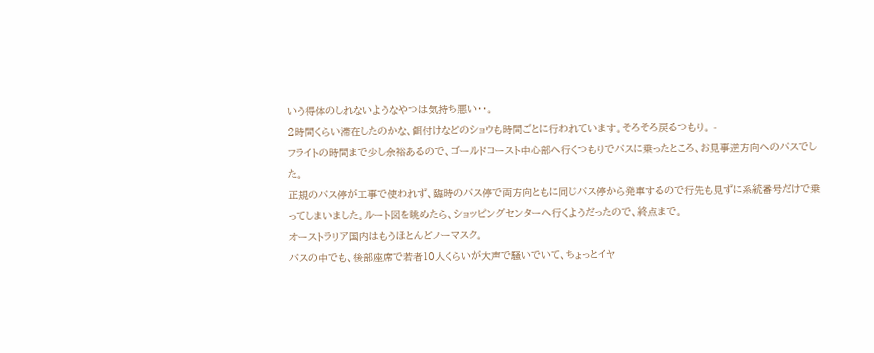いう得体のしれないようなやつは気持ち悪い・・。
2時間くらい滞在したのかな、餌付けなどのショウも時間ごとに行われています。そろそろ戻るつもり。 -
フライトの時間まで少し余裕あるので、ゴールドコースト中心部へ行くつもりでバスに乗ったところ、お見事逆方向へのバスでした。
正規のバス停が工事で使われず、臨時のバス停で両方向ともに同じバス停から発車するので行先も見ずに系統番号だけで乗ってしまいました。ルート図を眺めたら、ショッピングセンターへ行くようだったので、終点まで。
オーストラリア国内はもうほとんどノーマスク。
バスの中でも、後部座席で若者10人くらいが大声で騒いでいて、ちょっとイヤ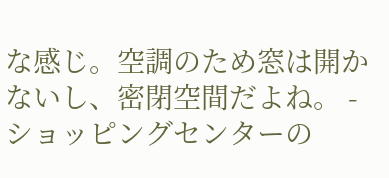な感じ。空調のため窓は開かないし、密閉空間だよね。 -
ショッピングセンターの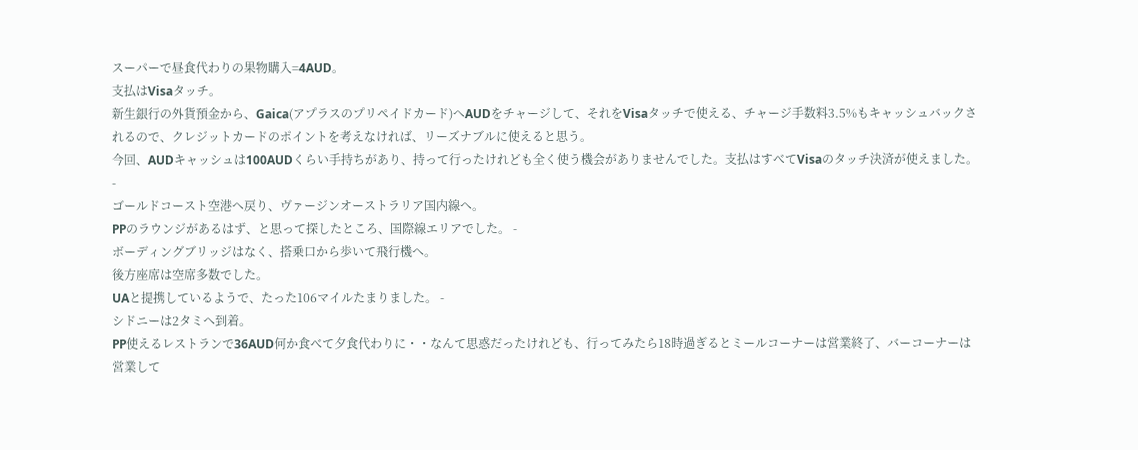スーパーで昼食代わりの果物購入=4AUD。
支払はVisaタッチ。
新生銀行の外貨預金から、Gaica(アプラスのプリペイドカード)へAUDをチャージして、それをVisaタッチで使える、チャージ手数料3.5%もキャッシュバックされるので、クレジットカードのポイントを考えなければ、リーズナブルに使えると思う。
今回、AUDキャッシュは100AUDくらい手持ちがあり、持って行ったけれども全く使う機会がありませんでした。支払はすべてVisaのタッチ決済が使えました。 -
ゴールドコースト空港へ戻り、ヴァージンオーストラリア国内線へ。
PPのラウンジがあるはず、と思って探したところ、国際線エリアでした。 -
ボーディングブリッジはなく、搭乗口から歩いて飛行機へ。
後方座席は空席多数でした。
UAと提携しているようで、たった106マイルたまりました。 -
シドニーは2タミへ到着。
PP使えるレストランで36AUD何か食べて夕食代わりに・・なんて思惑だったけれども、行ってみたら18時過ぎるとミールコーナーは営業終了、バーコーナーは営業して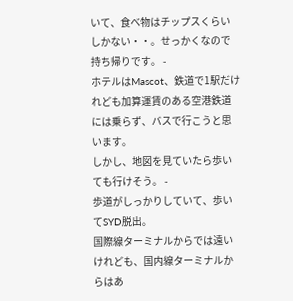いて、食べ物はチップスくらいしかない・・。せっかくなので持ち帰りです。 -
ホテルはMascot、鉄道で1駅だけれども加算運賃のある空港鉄道には乗らず、バスで行こうと思います。
しかし、地図を見ていたら歩いても行けそう。 -
歩道がしっかりしていて、歩いてSYD脱出。
国際線ターミナルからでは遠いけれども、国内線ターミナルからはあ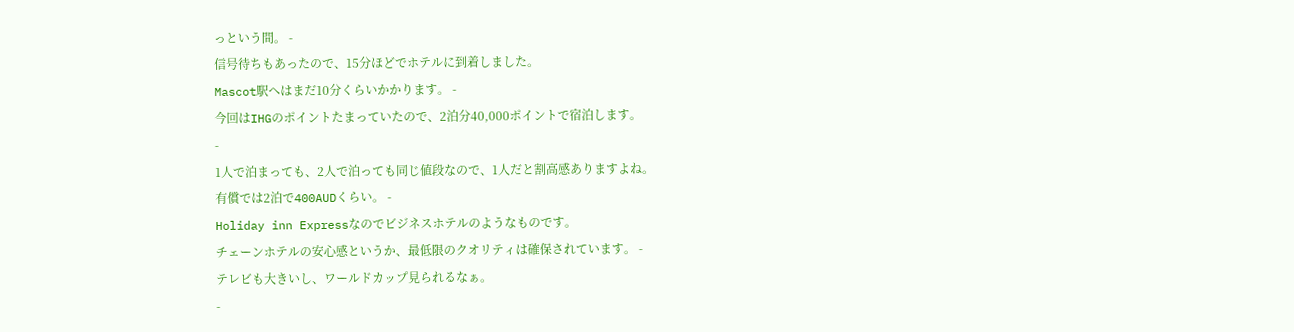っという間。 -
信号待ちもあったので、15分ほどでホテルに到着しました。
Mascot駅へはまだ10分くらいかかります。 -
今回はIHGのポイントたまっていたので、2泊分40,000ポイントで宿泊します。
-
1人で泊まっても、2人で泊っても同じ値段なので、1人だと割高感ありますよね。
有償では2泊で400AUDくらい。 -
Holiday inn Expressなのでビジネスホテルのようなものです。
チェーンホテルの安心感というか、最低限のクオリティは確保されています。 -
テレビも大きいし、ワールドカップ見られるなぁ。
-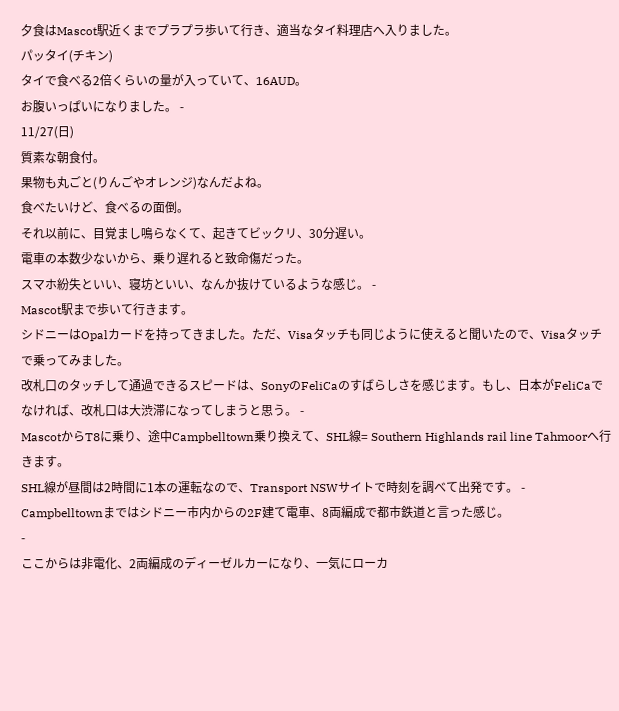夕食はMascot駅近くまでプラプラ歩いて行き、適当なタイ料理店へ入りました。
パッタイ(チキン)
タイで食べる2倍くらいの量が入っていて、16AUD。
お腹いっぱいになりました。 -
11/27(日)
質素な朝食付。
果物も丸ごと(りんごやオレンジ)なんだよね。
食べたいけど、食べるの面倒。
それ以前に、目覚まし鳴らなくて、起きてビックリ、30分遅い。
電車の本数少ないから、乗り遅れると致命傷だった。
スマホ紛失といい、寝坊といい、なんか抜けているような感じ。 -
Mascot駅まで歩いて行きます。
シドニーはOpalカードを持ってきました。ただ、Visaタッチも同じように使えると聞いたので、Visaタッチで乗ってみました。
改札口のタッチして通過できるスピードは、SonyのFeliCaのすばらしさを感じます。もし、日本がFeliCaでなければ、改札口は大渋滞になってしまうと思う。 -
MascotからT8に乗り、途中Campbelltown乗り換えて、SHL線= Southern Highlands rail line Tahmoorへ行きます。
SHL線が昼間は2時間に1本の運転なので、Transport NSWサイトで時刻を調べて出発です。 -
Campbelltownまではシドニー市内からの2F建て電車、8両編成で都市鉄道と言った感じ。
-
ここからは非電化、2両編成のディーゼルカーになり、一気にローカ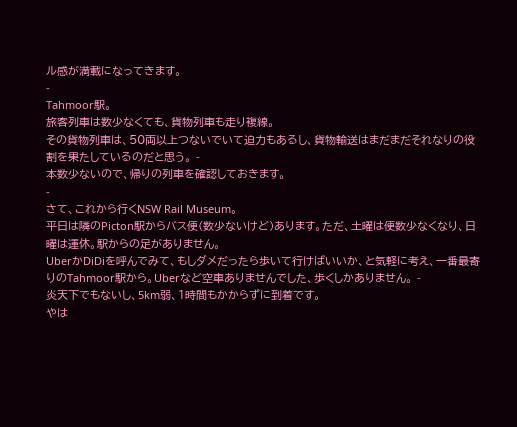ル感が満載になってきます。
-
Tahmoor駅。
旅客列車は数少なくても、貨物列車も走り複線。
その貨物列車は、50両以上つないでいて迫力もあるし、貨物輸送はまだまだそれなりの役割を果たしているのだと思う。 -
本数少ないので、帰りの列車を確認しておきます。
-
さて、これから行くNSW Rail Museum。
平日は隣のPicton駅からバス便(数少ないけど)あります。ただ、土曜は便数少なくなり、日曜は運休。駅からの足がありません。
UberかDiDiを呼んでみて、もしダメだったら歩いて行けばいいか、と気軽に考え、一番最寄りのTahmoor駅から。Uberなど空車ありませんでした、歩くしかありません。 -
炎天下でもないし、5km弱、1時間もかからずに到着です。
やは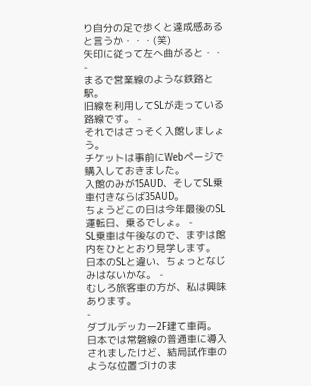り自分の足で歩くと達成感あると言うか・・・(笑)
矢印に従って左へ曲がると・・ -
まるで営業線のような鉄路と駅。
旧線を利用してSLが走っている路線です。 -
それではさっそく入館しましょう。
チケットは事前にWebページで購入しておきました。
入館のみが15AUD、そしてSL乗車付きならば35AUD。
ちょうどこの日は今年最後のSL運転日、乗るでしょ。 -
SL乗車は午後なので、まずは館内をひととおり見学します。
日本のSLと違い、ちょっとなじみはないかな。 -
むしろ旅客車の方が、私は興味あります。
-
ダブルデッカー2F建て車両。
日本では常磐線の普通車に導入されましたけど、結局試作車のような位置づけのま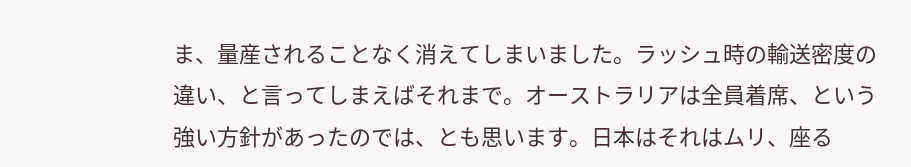ま、量産されることなく消えてしまいました。ラッシュ時の輸送密度の違い、と言ってしまえばそれまで。オーストラリアは全員着席、という強い方針があったのでは、とも思います。日本はそれはムリ、座る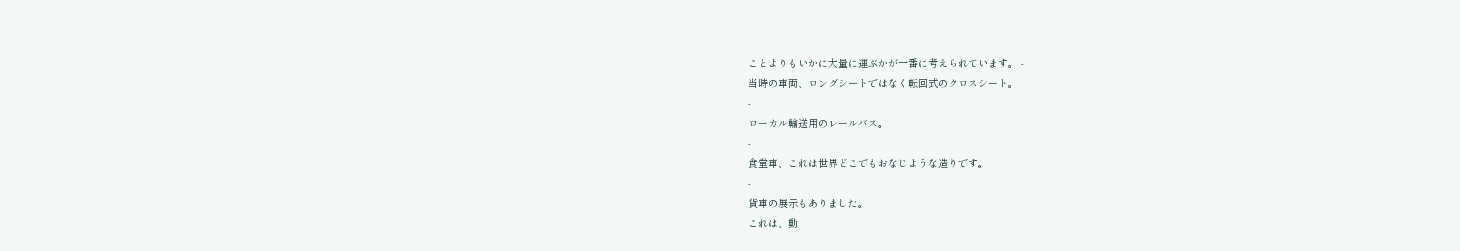ことよりもいかに大量に運ぶかが一番に考えられています。 -
当時の車両、ロングシートではなく転回式のクロスシート。
-
ローカル輸送用のレールバス。
-
食堂車、これは世界どこでもおなじような造りです。
-
貨車の展示もありました。
これは、動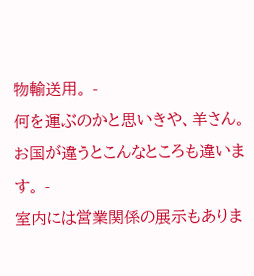物輸送用。 -
何を運ぶのかと思いきや、羊さん。
お国が違うとこんなところも違います。 -
室内には営業関係の展示もありま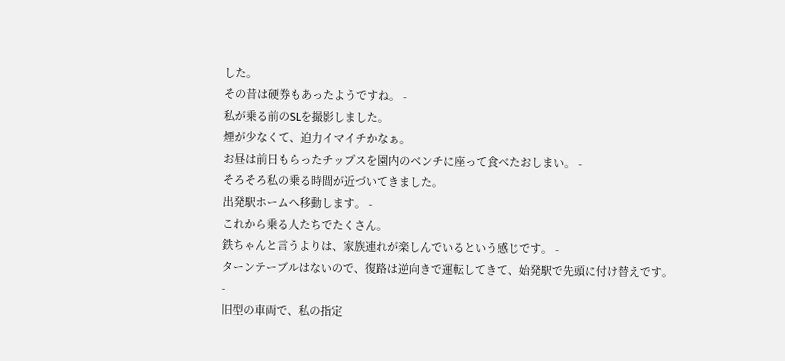した。
その昔は硬券もあったようですね。 -
私が乗る前のSLを撮影しました。
煙が少なくて、迫力イマイチかなぁ。
お昼は前日もらったチップスを園内のベンチに座って食べたおしまい。 -
そろそろ私の乗る時間が近づいてきました。
出発駅ホームへ移動します。 -
これから乗る人たちでたくさん。
鉄ちゃんと言うよりは、家族連れが楽しんでいるという感じです。 -
ターンテーブルはないので、復路は逆向きで運転してきて、始発駅で先頭に付け替えです。
-
旧型の車両で、私の指定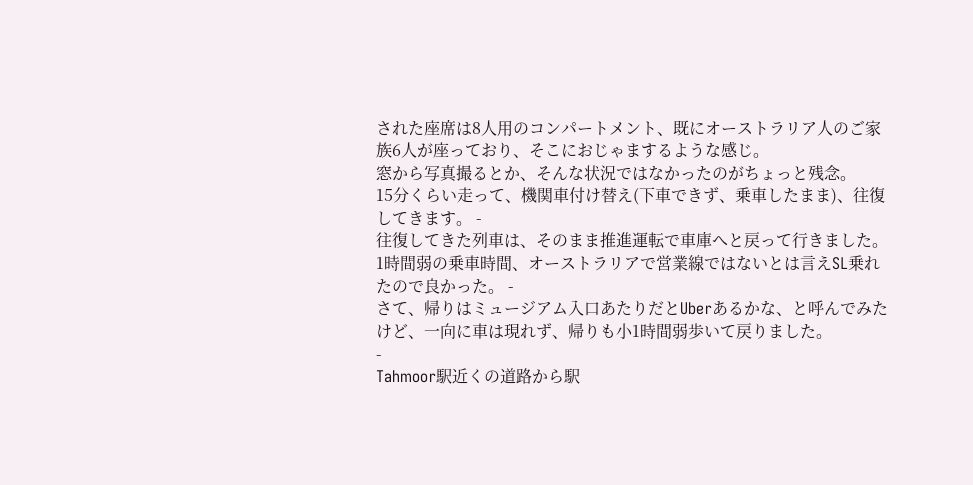された座席は8人用のコンパートメント、既にオーストラリア人のご家族6人が座っており、そこにおじゃまするような感じ。
窓から写真撮るとか、そんな状況ではなかったのがちょっと残念。
15分くらい走って、機関車付け替え(下車できず、乗車したまま)、往復してきます。 -
往復してきた列車は、そのまま推進運転で車庫へと戻って行きました。
1時間弱の乗車時間、オーストラリアで営業線ではないとは言えSL乗れたので良かった。 -
さて、帰りはミュージアム入口あたりだとUberあるかな、と呼んでみたけど、一向に車は現れず、帰りも小1時間弱歩いて戻りました。
-
Tahmoor駅近くの道路から駅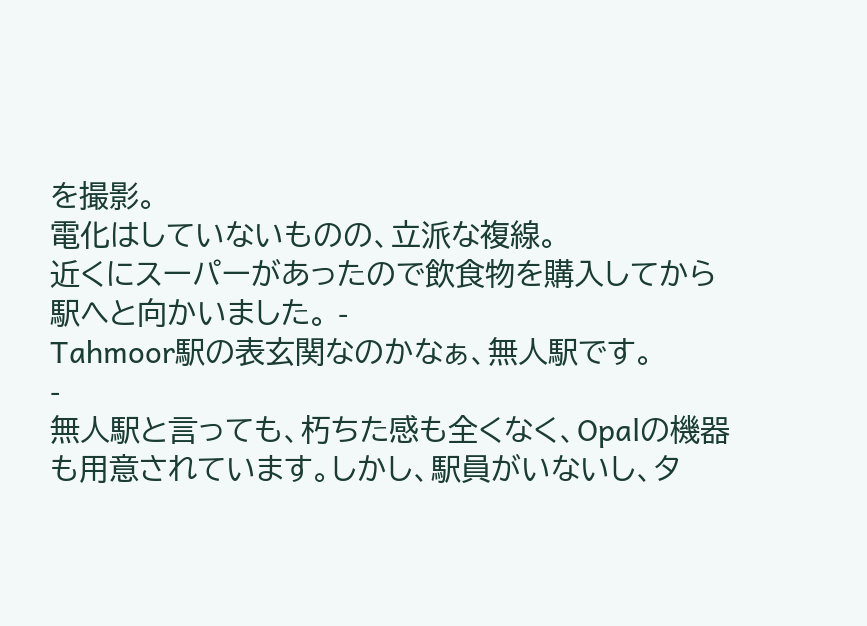を撮影。
電化はしていないものの、立派な複線。
近くにスーパーがあったので飲食物を購入してから駅へと向かいました。 -
Tahmoor駅の表玄関なのかなぁ、無人駅です。
-
無人駅と言っても、朽ちた感も全くなく、Opalの機器も用意されています。しかし、駅員がいないし、タ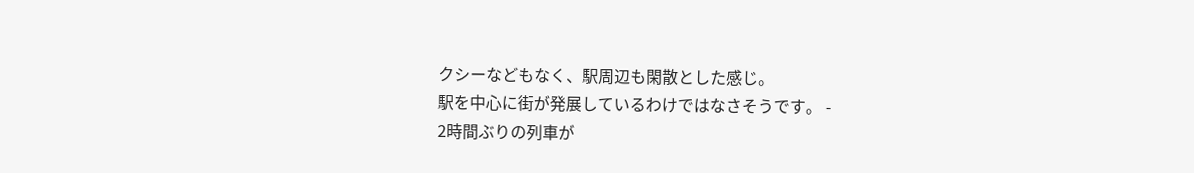クシーなどもなく、駅周辺も閑散とした感じ。
駅を中心に街が発展しているわけではなさそうです。 -
2時間ぶりの列車が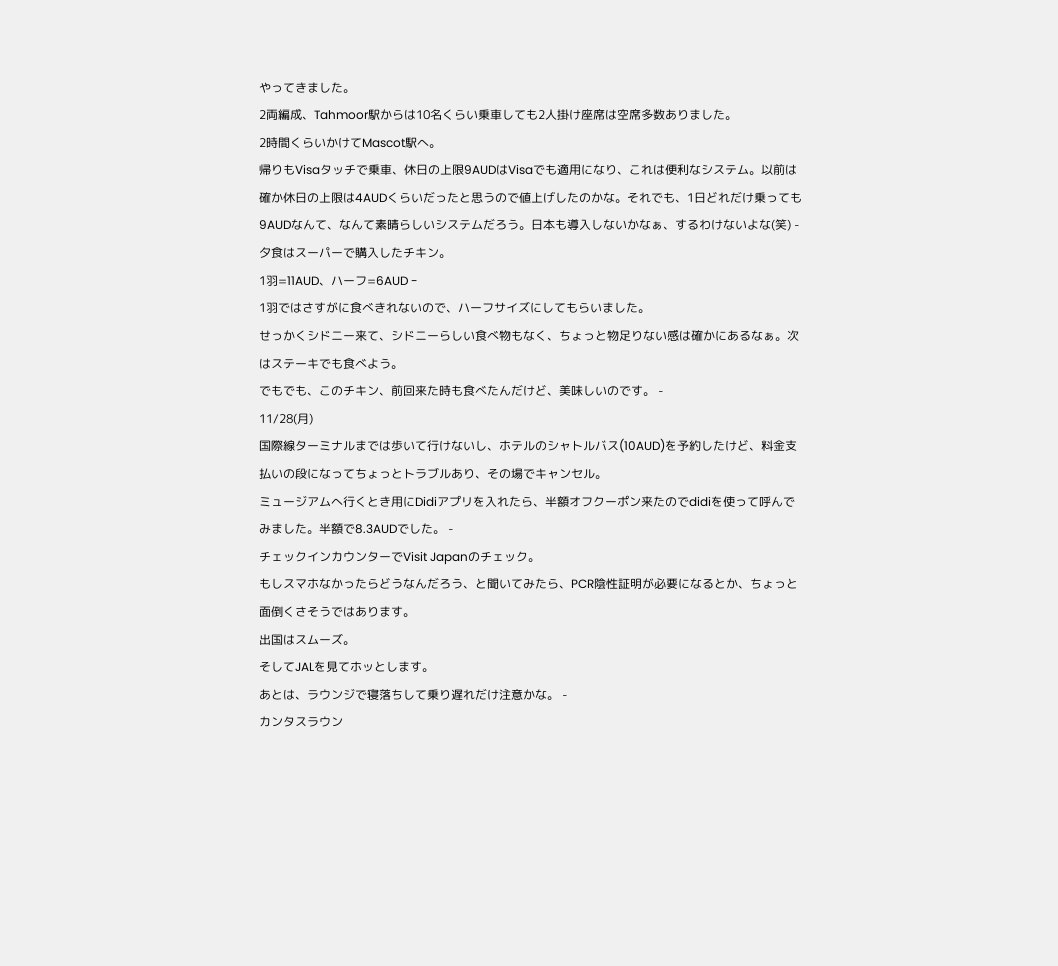やってきました。
2両編成、Tahmoor駅からは10名くらい乗車しても2人掛け座席は空席多数ありました。
2時間くらいかけてMascot駅へ。
帰りもVisaタッチで乗車、休日の上限9AUDはVisaでも適用になり、これは便利なシステム。以前は確か休日の上限は4AUDくらいだったと思うので値上げしたのかな。それでも、1日どれだけ乗っても9AUDなんて、なんて素晴らしいシステムだろう。日本も導入しないかなぁ、するわけないよな(笑) -
夕食はスーパーで購入したチキン。
1羽=11AUD、ハーフ=6AUD -
1羽ではさすがに食べきれないので、ハーフサイズにしてもらいました。
せっかくシドニー来て、シドニーらしい食べ物もなく、ちょっと物足りない感は確かにあるなぁ。次はステーキでも食べよう。
でもでも、このチキン、前回来た時も食べたんだけど、美味しいのです。 -
11/28(月)
国際線ターミナルまでは歩いて行けないし、ホテルのシャトルバス(10AUD)を予約したけど、料金支払いの段になってちょっとトラブルあり、その場でキャンセル。
ミュージアムへ行くとき用にDidiアプリを入れたら、半額オフクーポン来たのでdidiを使って呼んでみました。半額で8.3AUDでした。 -
チェックインカウンターでVisit Japanのチェック。
もしスマホなかったらどうなんだろう、と聞いてみたら、PCR陰性証明が必要になるとか、ちょっと面倒くさそうではあります。
出国はスムーズ。
そしてJALを見てホッとします。
あとは、ラウンジで寝落ちして乗り遅れだけ注意かな。 -
カンタスラウン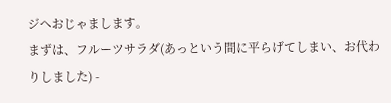ジへおじゃまします。
まずは、フルーツサラダ(あっという間に平らげてしまい、お代わりしました) -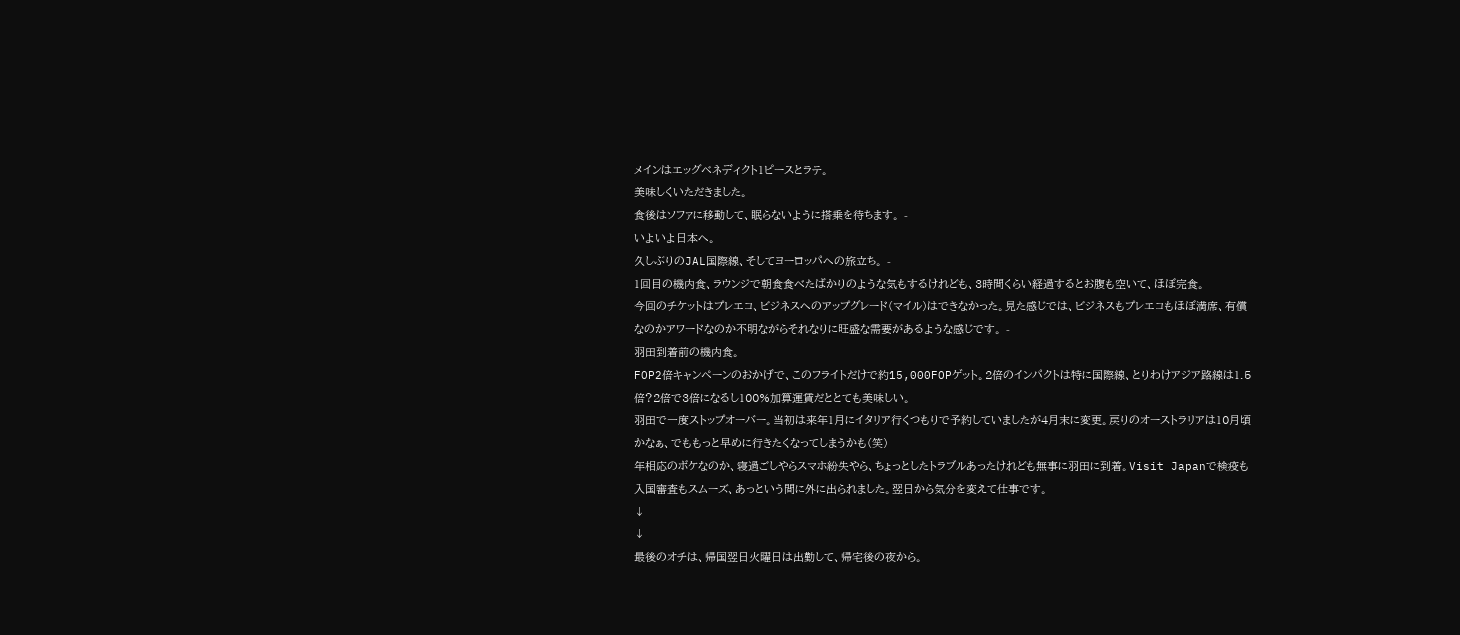メインはエッグベネディクト1ピースとラテ。
美味しくいただきました。
食後はソファに移動して、眠らないように搭乗を待ちます。 -
いよいよ日本へ。
久しぶりのJAL国際線、そしてヨーロッパへの旅立ち。 -
1回目の機内食、ラウンジで朝食食べたばかりのような気もするけれども、3時間くらい経過するとお腹も空いて、ほぼ完食。
今回のチケットはプレエコ、ビジネスへのアップグレード(マイル)はできなかった。見た感じでは、ビジネスもプレエコもほぼ満席、有償なのかアワードなのか不明ながらそれなりに旺盛な需要があるような感じです。 -
羽田到着前の機内食。
FOP2倍キャンペーンのおかげで、このフライトだけで約15,000FOPゲット。2倍のインパクトは特に国際線、とりわけアジア路線は1.5倍?2倍で3倍になるし100%加算運賃だととても美味しい。
羽田で一度ストップオーバー。当初は来年1月にイタリア行くつもりで予約していましたが4月末に変更。戻りのオーストラリアは10月頃かなぁ、でももっと早めに行きたくなってしまうかも(笑)
年相応のボケなのか、寝過ごしやらスマホ紛失やら、ちょっとしたトラブルあったけれども無事に羽田に到着。Visit Japanで検疫も入国審査もスムーズ、あっという間に外に出られました。翌日から気分を変えて仕事です。
↓
↓
最後のオチは、帰国翌日火曜日は出勤して、帰宅後の夜から。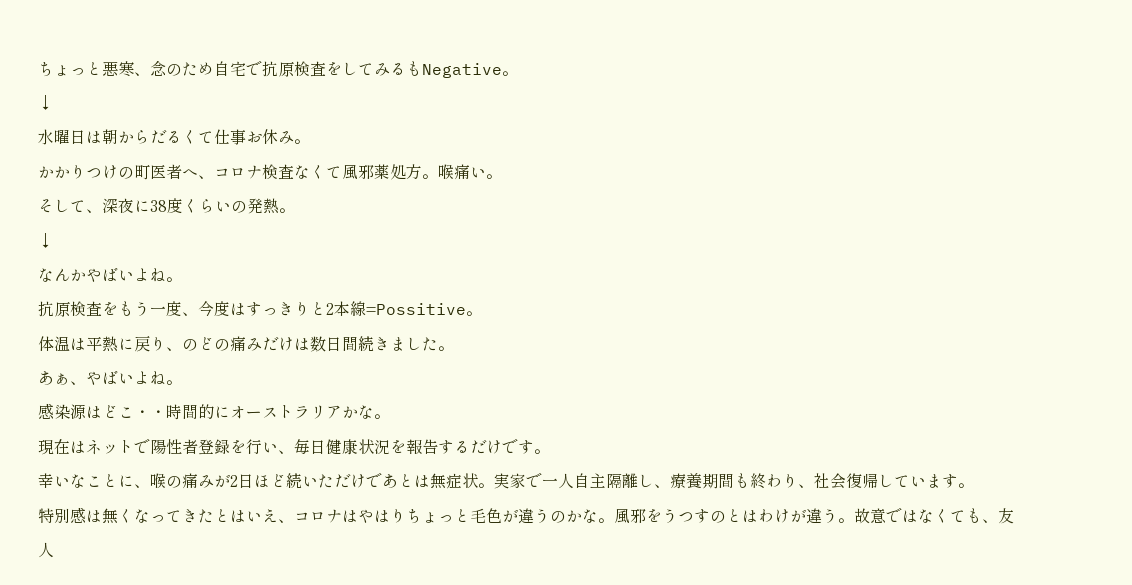ちょっと悪寒、念のため自宅で抗原検査をしてみるもNegative。
↓
水曜日は朝からだるくて仕事お休み。
かかりつけの町医者へ、コロナ検査なくて風邪薬処方。喉痛い。
そして、深夜に38度くらいの発熱。
↓
なんかやばいよね。
抗原検査をもう一度、今度はすっきりと2本線=Possitive。
体温は平熱に戻り、のどの痛みだけは数日間続きました。
あぁ、やばいよね。
感染源はどこ・・時間的にオーストラリアかな。
現在はネットで陽性者登録を行い、毎日健康状況を報告するだけです。
幸いなことに、喉の痛みが2日ほど続いただけであとは無症状。実家で一人自主隔離し、療養期間も終わり、社会復帰しています。
特別感は無くなってきたとはいえ、コロナはやはりちょっと毛色が違うのかな。風邪をうつすのとはわけが違う。故意ではなくても、友人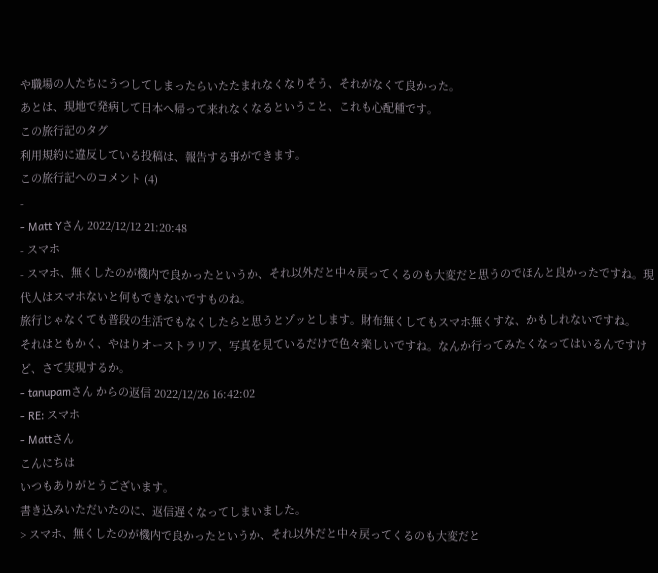や職場の人たちにうつしてしまったらいたたまれなくなりそう、それがなくて良かった。
あとは、現地で発病して日本へ帰って来れなくなるということ、これも心配種です。
この旅行記のタグ
利用規約に違反している投稿は、報告する事ができます。
この旅行記へのコメント (4)
-
- Matt Yさん 2022/12/12 21:20:48
- スマホ
- スマホ、無くしたのが機内で良かったというか、それ以外だと中々戻ってくるのも大変だと思うのでほんと良かったですね。現代人はスマホないと何もできないですものね。
旅行じゃなくても普段の生活でもなくしたらと思うとゾッとします。財布無くしてもスマホ無くすな、かもしれないですね。
それはともかく、やはりオーストラリア、写真を見ているだけで色々楽しいですね。なんか行ってみたくなってはいるんですけど、さて実現するか。
- tanupamさん からの返信 2022/12/26 16:42:02
- RE: スマホ
- Mattさん
こんにちは
いつもありがとうございます。
書き込みいただいたのに、返信遅くなってしまいました。
> スマホ、無くしたのが機内で良かったというか、それ以外だと中々戻ってくるのも大変だと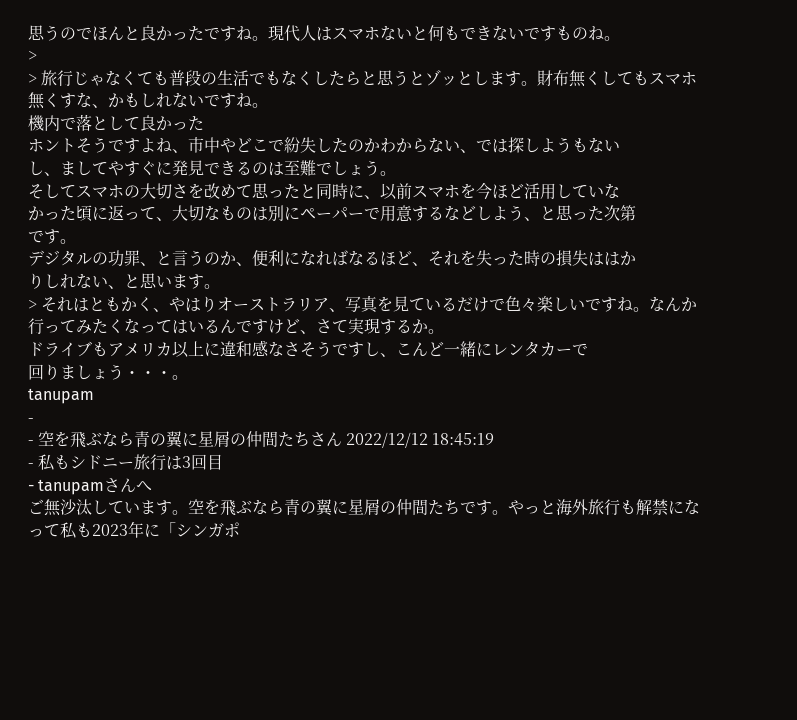思うのでほんと良かったですね。現代人はスマホないと何もできないですものね。
>
> 旅行じゃなくても普段の生活でもなくしたらと思うとゾッとします。財布無くしてもスマホ無くすな、かもしれないですね。
機内で落として良かった
ホントそうですよね、市中やどこで紛失したのかわからない、では探しようもない
し、ましてやすぐに発見できるのは至難でしょう。
そしてスマホの大切さを改めて思ったと同時に、以前スマホを今ほど活用していな
かった頃に返って、大切なものは別にペーパーで用意するなどしよう、と思った次第
です。
デジタルの功罪、と言うのか、便利になればなるほど、それを失った時の損失ははか
りしれない、と思います。
> それはともかく、やはりオーストラリア、写真を見ているだけで色々楽しいですね。なんか行ってみたくなってはいるんですけど、さて実現するか。
ドライブもアメリカ以上に違和感なさそうですし、こんど一緒にレンタカーで
回りましょう・・・。
tanupam
-
- 空を飛ぶなら青の翼に星屑の仲間たちさん 2022/12/12 18:45:19
- 私もシドニー旅行は3回目
- tanupamさんへ
ご無沙汰しています。空を飛ぶなら青の翼に星屑の仲間たちです。やっと海外旅行も解禁になって私も2023年に「シンガポ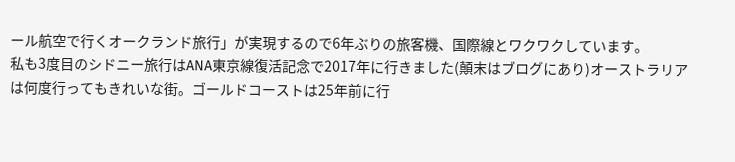ール航空で行くオークランド旅行」が実現するので6年ぶりの旅客機、国際線とワクワクしています。
私も3度目のシドニー旅行はANA東京線復活記念で2017年に行きました(顛末はブログにあり)オーストラリアは何度行ってもきれいな街。ゴールドコーストは25年前に行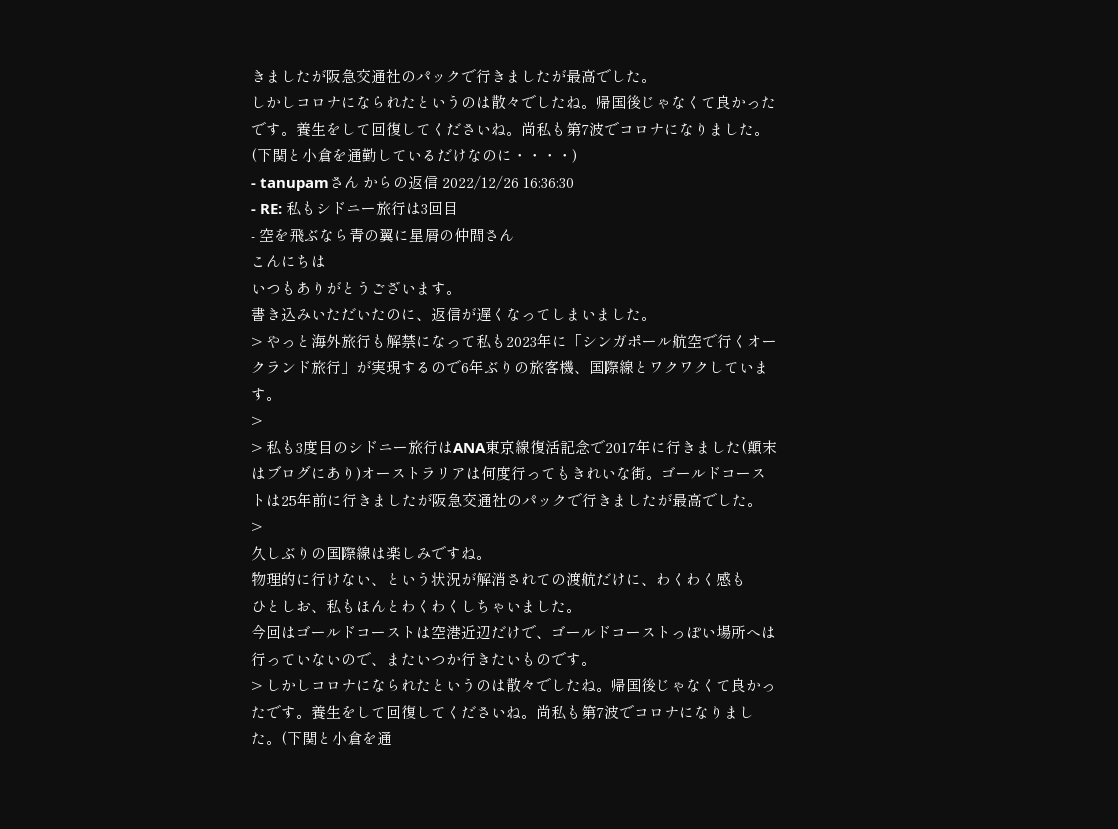きましたが阪急交通社のパックで行きましたが最高でした。
しかしコロナになられたというのは散々でしたね。帰国後じゃなくて良かったです。養生をして回復してくださいね。尚私も第7波でコロナになりました。(下関と小倉を通勤しているだけなのに・・・・)
- tanupamさん からの返信 2022/12/26 16:36:30
- RE: 私もシドニー旅行は3回目
- 空を飛ぶなら青の翼に星屑の仲間さん
こんにちは
いつもありがとうございます。
書き込みいただいたのに、返信が遅くなってしまいました。
> やっと海外旅行も解禁になって私も2023年に「シンガポール航空で行くオークランド旅行」が実現するので6年ぶりの旅客機、国際線とワクワクしています。
>
> 私も3度目のシドニー旅行はANA東京線復活記念で2017年に行きました(顛末はブログにあり)オーストラリアは何度行ってもきれいな街。ゴールドコーストは25年前に行きましたが阪急交通社のパックで行きましたが最高でした。
>
久しぶりの国際線は楽しみですね。
物理的に行けない、という状況が解消されての渡航だけに、わくわく感も
ひとしお、私もほんとわくわくしちゃいました。
今回はゴールドコーストは空港近辺だけで、ゴールドコーストっぽい場所へは
行っていないので、またいつか行きたいものです。
> しかしコロナになられたというのは散々でしたね。帰国後じゃなくて良かったです。養生をして回復してくださいね。尚私も第7波でコロナになりました。(下関と小倉を通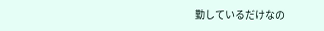勤しているだけなの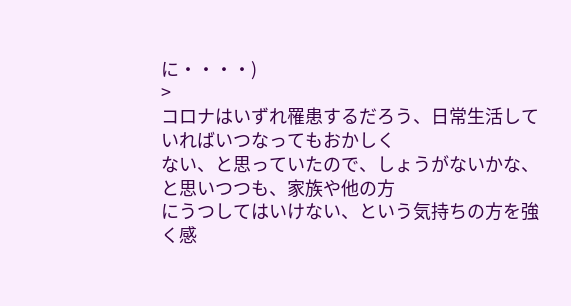に・・・・)
>
コロナはいずれ罹患するだろう、日常生活していればいつなってもおかしく
ない、と思っていたので、しょうがないかな、と思いつつも、家族や他の方
にうつしてはいけない、という気持ちの方を強く感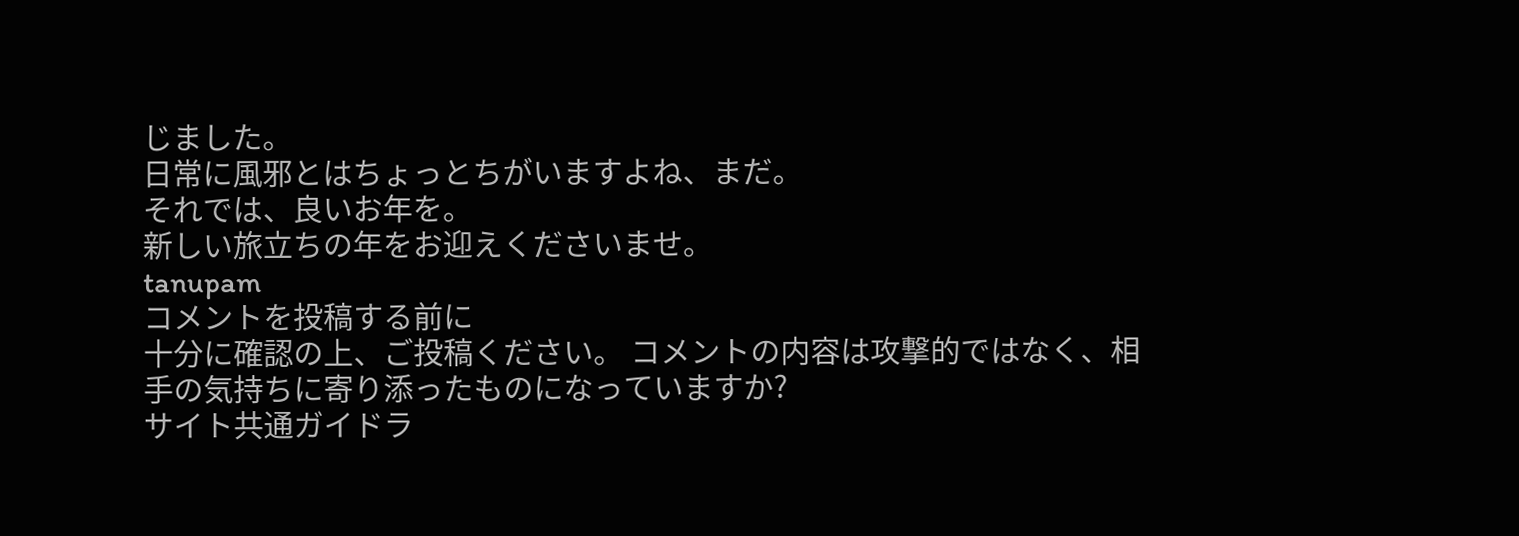じました。
日常に風邪とはちょっとちがいますよね、まだ。
それでは、良いお年を。
新しい旅立ちの年をお迎えくださいませ。
tanupam
コメントを投稿する前に
十分に確認の上、ご投稿ください。 コメントの内容は攻撃的ではなく、相手の気持ちに寄り添ったものになっていますか?
サイト共通ガイドラ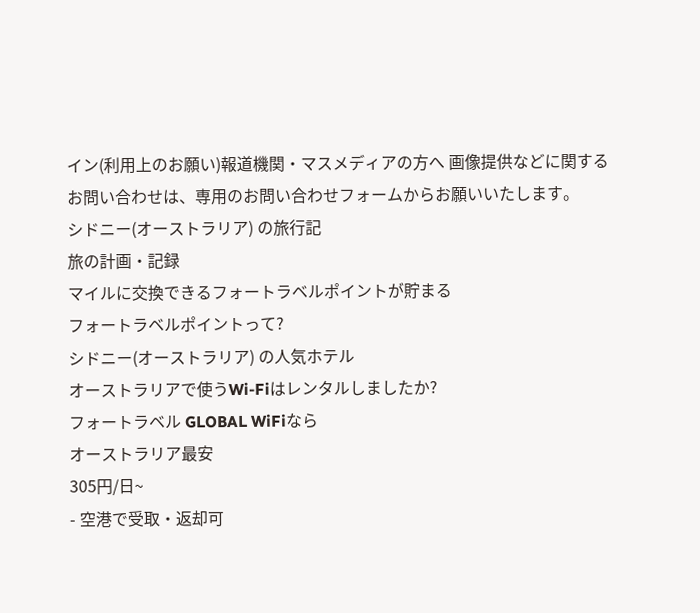イン(利用上のお願い)報道機関・マスメディアの方へ 画像提供などに関するお問い合わせは、専用のお問い合わせフォームからお願いいたします。
シドニー(オーストラリア) の旅行記
旅の計画・記録
マイルに交換できるフォートラベルポイントが貯まる
フォートラベルポイントって?
シドニー(オーストラリア) の人気ホテル
オーストラリアで使うWi-Fiはレンタルしましたか?
フォートラベル GLOBAL WiFiなら
オーストラリア最安
305円/日~
- 空港で受取・返却可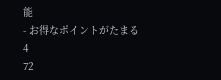能
- お得なポイントがたまる
4
72